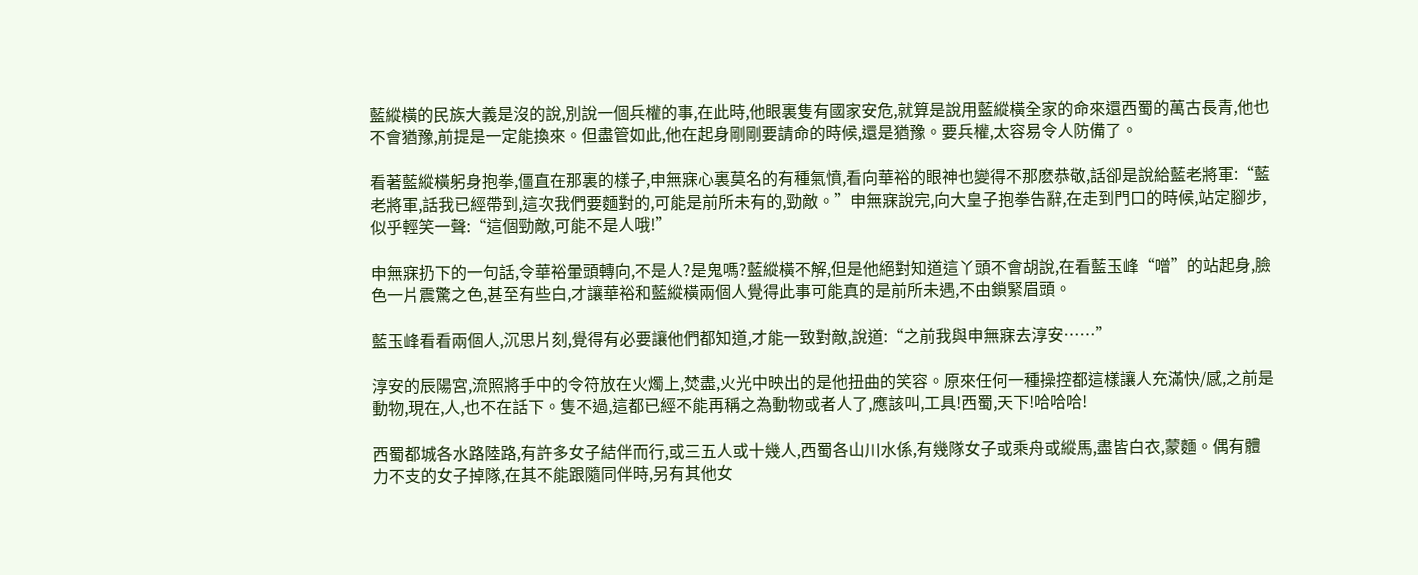藍縱橫的民族大義是沒的說,別說一個兵權的事,在此時,他眼裏隻有國家安危,就算是說用藍縱橫全家的命來還西蜀的萬古長青,他也不會猶豫,前提是一定能換來。但盡管如此,他在起身剛剛要請命的時候,還是猶豫。要兵權,太容易令人防備了。

看著藍縱橫躬身抱拳,僵直在那裏的樣子,申無寐心裏莫名的有種氣憤,看向華裕的眼神也變得不那麽恭敬,話卻是說給藍老將軍:“藍老將軍,話我已經帶到,這次我們要麵對的,可能是前所未有的,勁敵。”申無寐說完,向大皇子抱拳告辭,在走到門口的時候,站定腳步,似乎輕笑一聲:“這個勁敵,可能不是人哦!”

申無寐扔下的一句話,令華裕暈頭轉向,不是人?是鬼嗎?藍縱橫不解,但是他絕對知道這丫頭不會胡說,在看藍玉峰“噌”的站起身,臉色一片震驚之色,甚至有些白,才讓華裕和藍縱橫兩個人覺得此事可能真的是前所未遇,不由鎖緊眉頭。

藍玉峰看看兩個人,沉思片刻,覺得有必要讓他們都知道,才能一致對敵,說道:“之前我與申無寐去淳安……”

淳安的辰陽宮,流照將手中的令符放在火燭上,焚盡,火光中映出的是他扭曲的笑容。原來任何一種操控都這樣讓人充滿快/感,之前是動物,現在,人,也不在話下。隻不過,這都已經不能再稱之為動物或者人了,應該叫,工具!西蜀,天下!哈哈哈!

西蜀都城各水路陸路,有許多女子結伴而行,或三五人或十幾人,西蜀各山川水係,有幾隊女子或乘舟或縱馬,盡皆白衣,蒙麵。偶有體力不支的女子掉隊,在其不能跟隨同伴時,另有其他女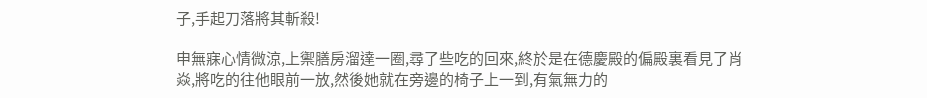子,手起刀落將其斬殺!

申無寐心情微涼,上禦膳房溜達一圈,尋了些吃的回來,終於是在德慶殿的偏殿裏看見了肖焱,將吃的往他眼前一放,然後她就在旁邊的椅子上一到,有氣無力的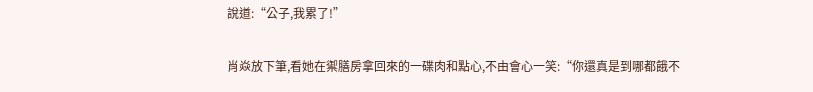說道:“公子,我累了!”

肖焱放下筆,看她在禦膳房拿回來的一碟肉和點心,不由會心一笑:“你還真是到哪都餓不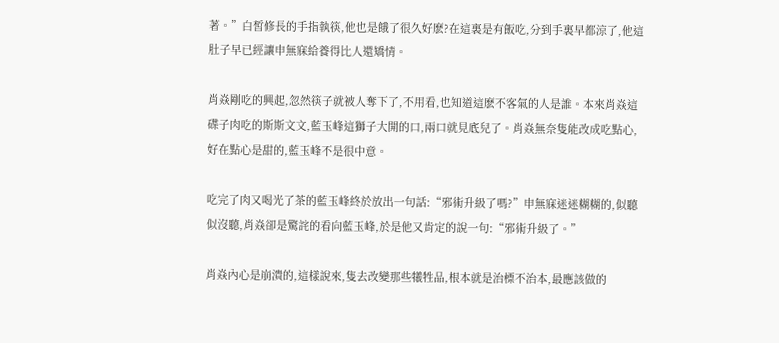著。”白皙修長的手指執筷,他也是餓了很久好麽?在這裏是有飯吃,分到手裏早都涼了,他這肚子早已經讓申無寐給養得比人還矯情。

肖焱剛吃的興起,忽然筷子就被人奪下了,不用看,也知道這麽不客氣的人是誰。本來肖焱這碟子肉吃的斯斯文文,藍玉峰這獅子大開的口,兩口就見底兒了。肖焱無奈隻能改成吃點心,好在點心是甜的,藍玉峰不是很中意。

吃完了肉又喝光了茶的藍玉峰終於放出一句話:“邪術升級了嗎?”申無寐迷迷糊糊的,似聽似沒聽,肖焱卻是驚詫的看向藍玉峰,於是他又肯定的說一句:“邪術升級了。”

肖焱內心是崩潰的,這樣說來,隻去改變那些犧牲品,根本就是治標不治本,最應該做的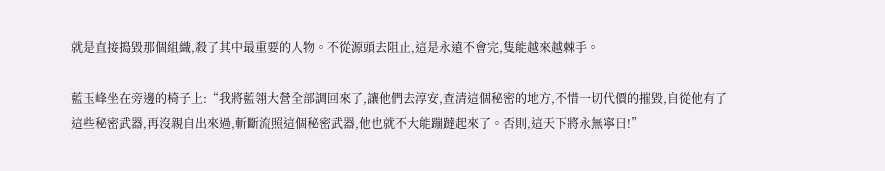就是直接搗毀那個組織,殺了其中最重要的人物。不從源頭去阻止,這是永遠不會完,隻能越來越棘手。

藍玉峰坐在旁邊的椅子上:“我將藍翎大營全部調回來了,讓他們去淳安,查清這個秘密的地方,不惜一切代價的摧毀,自從他有了這些秘密武器,再沒親自出來過,斬斷流照這個秘密武器,他也就不大能蹦躂起來了。否則,這天下將永無寧日!”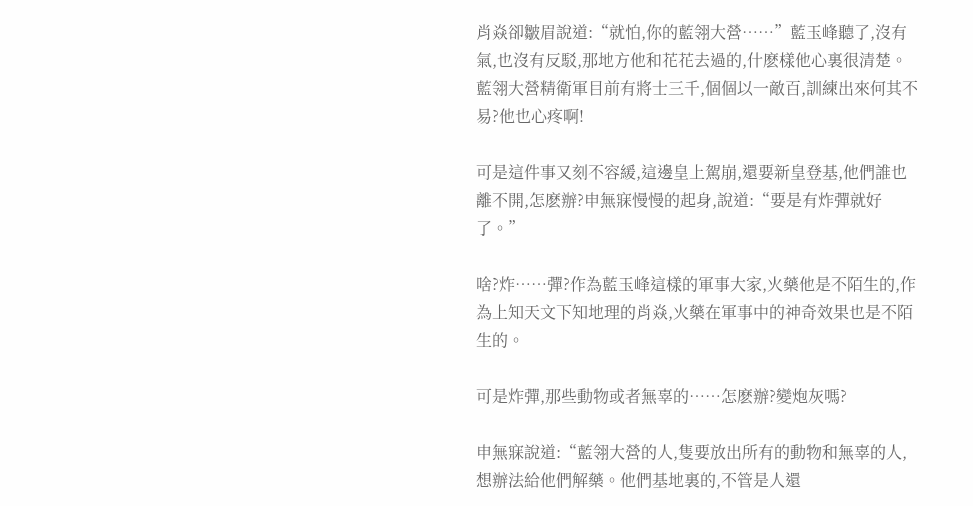肖焱卻皺眉說道:“就怕,你的藍翎大營……”藍玉峰聽了,沒有氣,也沒有反駁,那地方他和花花去過的,什麽樣他心裏很清楚。藍翎大營精衛軍目前有將士三千,個個以一敵百,訓練出來何其不易?他也心疼啊!

可是這件事又刻不容緩,這邊皇上駕崩,還要新皇登基,他們誰也離不開,怎麽辦?申無寐慢慢的起身,說道:“要是有炸彈就好了。”

啥?炸……彈?作為藍玉峰這樣的軍事大家,火藥他是不陌生的,作為上知天文下知地理的肖焱,火藥在軍事中的神奇效果也是不陌生的。

可是炸彈,那些動物或者無辜的……怎麽辦?變炮灰嗎?

申無寐說道:“藍翎大營的人,隻要放出所有的動物和無辜的人,想辦法給他們解藥。他們基地裏的,不管是人還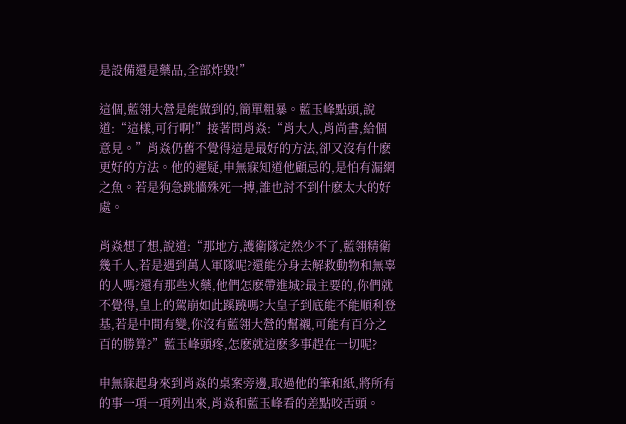是設備還是藥品,全部炸毀!”

這個,藍翎大營是能做到的,簡單粗暴。藍玉峰點頭,說道:“這樣,可行啊!”接著問肖焱:“肖大人,肖尚書,給個意見。”肖焱仍舊不覺得這是最好的方法,卻又沒有什麽更好的方法。他的遲疑,申無寐知道他顧忌的,是怕有漏網之魚。若是狗急跳牆殊死一搏,誰也討不到什麽太大的好處。

肖焱想了想,說道:“那地方,護衛隊定然少不了,藍翎精衛幾千人,若是遇到萬人軍隊呢?還能分身去解救動物和無辜的人嗎?還有那些火藥,他們怎麽帶進城?最主要的,你們就不覺得,皇上的駕崩如此蹊蹺嗎?大皇子到底能不能順利登基,若是中間有變,你沒有藍翎大營的幫襯,可能有百分之百的勝算?”藍玉峰頭疼,怎麽就這麽多事趕在一切呢?

申無寐起身來到肖焱的桌案旁邊,取過他的筆和紙,將所有的事一項一項列出來,肖焱和藍玉峰看的差點咬舌頭。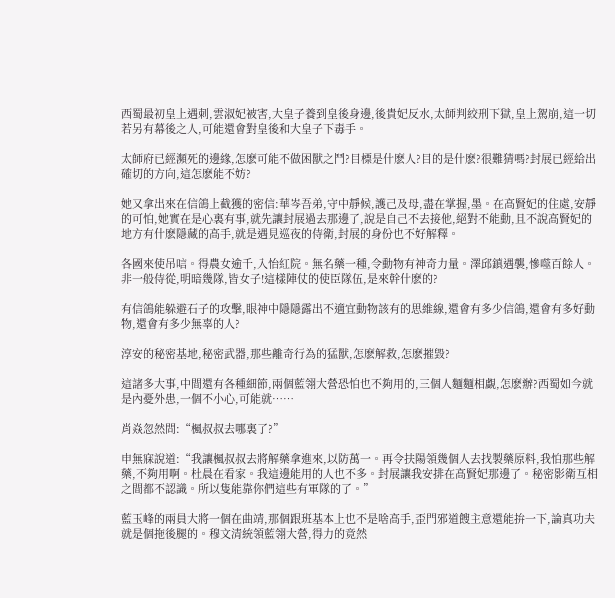西蜀最初皇上遇刺,雲淑妃被害,大皇子養到皇後身邊,後貴妃反水,太師判絞刑下獄,皇上駕崩,這一切若另有幕後之人,可能還會對皇後和大皇子下毒手。

太師府已經瀕死的邊緣,怎麽可能不做困獸之鬥?目標是什麽人?目的是什麽?很難猜嗎?封展已經給出確切的方向,這怎麽能不妨?

她又拿出來在信鴿上截獲的密信:華岑吾弟,守中靜候,護己及母,盡在掌握,墨。在高賢妃的住處,安靜的可怕,她實在是心裏有事,就先讓封展過去那邊了,說是自己不去接他,絕對不能動,且不說高賢妃的地方有什麽隱藏的高手,就是遇見巡夜的侍衛,封展的身份也不好解釋。

各國來使吊唁。得農女逾千,入怡紅院。無名藥一種,令動物有神奇力量。澤邱鎮遇襲,慘噬百餘人。非一般侍從,明暗幾隊,皆女子!這樣陣仗的使臣隊伍,是來幹什麽的?

有信鴿能躲避石子的攻擊,眼神中隱隱露出不適宜動物該有的思維線,還會有多少信鴿,還會有多好動物,還會有多少無辜的人?

淳安的秘密基地,秘密武器,那些離奇行為的猛獸,怎麽解救,怎麽摧毀?

這諸多大事,中間還有各種細節,兩個藍翎大營恐怕也不夠用的,三個人麵麵相覷,怎麽辦?西蜀如今就是內憂外患,一個不小心,可能就……

肖焱忽然問:“楓叔叔去哪裏了?”

申無寐說道:“我讓楓叔叔去將解藥拿進來,以防萬一。再令扶陽領幾個人去找製藥原料,我怕那些解藥,不夠用啊。杜晨在看家。我這邊能用的人也不多。封展讓我安排在高賢妃那邊了。秘密影衛互相之間都不認識。所以隻能靠你們這些有軍隊的了。”

藍玉峰的兩員大將一個在曲靖,那個跟班基本上也不是啥高手,歪門邪道餿主意還能拚一下,論真功夫就是個拖後腿的。穆文清統領藍翎大營,得力的竟然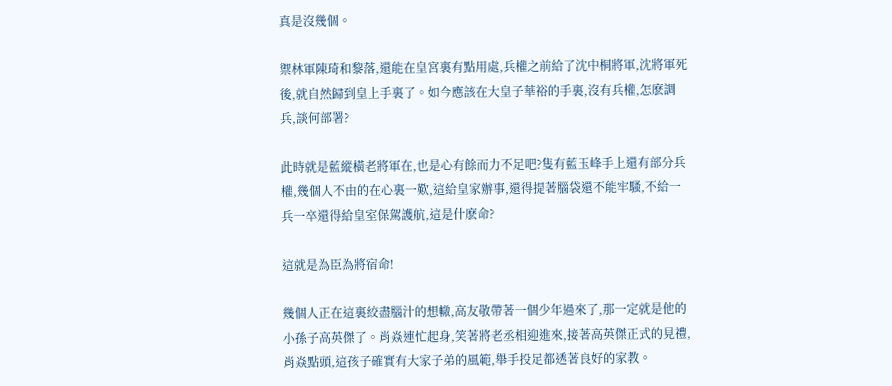真是沒幾個。

禦林軍陳琦和黎落,還能在皇宮裏有點用處,兵權之前給了沈中桐將軍,沈將軍死後,就自然歸到皇上手裏了。如今應該在大皇子華裕的手裏,沒有兵權,怎麽調兵,談何部署?

此時就是藍縱橫老將軍在,也是心有餘而力不足吧?隻有藍玉峰手上還有部分兵權,幾個人不由的在心裏一歎,這給皇家辦事,還得提著腦袋還不能牢騷,不給一兵一卒還得給皇室保駕護航,這是什麽命?

這就是為臣為將宿命!

幾個人正在這裏絞盡腦汁的想轍,高友敬帶著一個少年過來了,那一定就是他的小孫子高英傑了。肖焱連忙起身,笑著將老丞相迎進來,接著高英傑正式的見禮,肖焱點頭,這孩子確實有大家子弟的風範,舉手投足都透著良好的家教。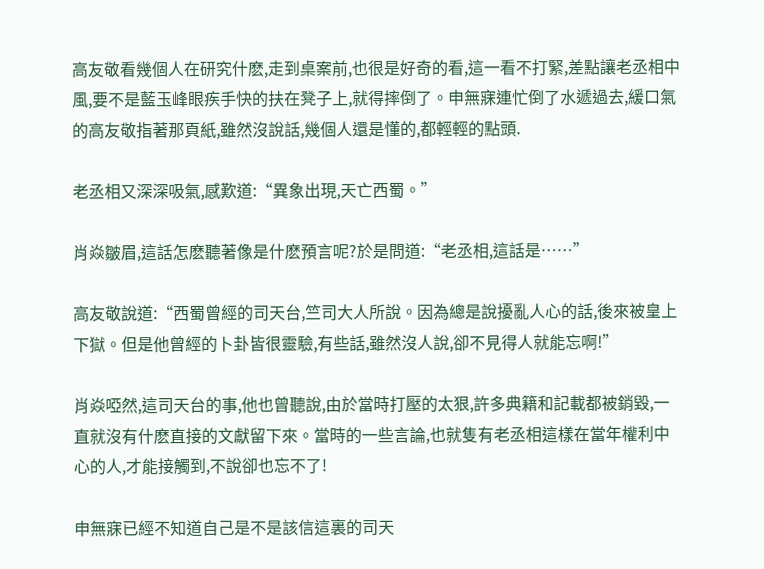高友敬看幾個人在研究什麽,走到桌案前,也很是好奇的看,這一看不打緊,差點讓老丞相中風,要不是藍玉峰眼疾手快的扶在凳子上,就得摔倒了。申無寐連忙倒了水遞過去,緩口氣的高友敬指著那頁紙,雖然沒說話,幾個人還是懂的,都輕輕的點頭.

老丞相又深深吸氣,感歎道:“異象出現,天亡西蜀。”

肖焱皺眉,這話怎麽聽著像是什麽預言呢?於是問道:“老丞相,這話是……”

高友敬說道:“西蜀曾經的司天台,竺司大人所說。因為總是說擾亂人心的話,後來被皇上下獄。但是他曾經的卜卦皆很靈驗,有些話,雖然沒人說,卻不見得人就能忘啊!”

肖焱啞然,這司天台的事,他也曾聽說,由於當時打壓的太狠,許多典籍和記載都被銷毀,一直就沒有什麽直接的文獻留下來。當時的一些言論,也就隻有老丞相這樣在當年權利中心的人,才能接觸到,不說卻也忘不了!

申無寐已經不知道自己是不是該信這裏的司天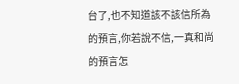台了,也不知道該不該信所為的預言,你若說不信,一真和尚的預言怎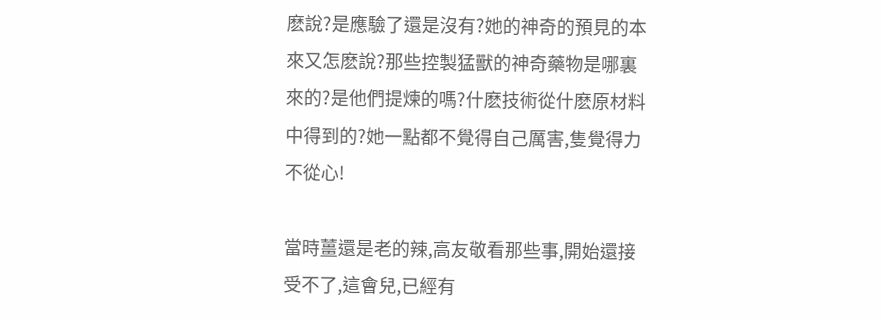麽說?是應驗了還是沒有?她的神奇的預見的本來又怎麽說?那些控製猛獸的神奇藥物是哪裏來的?是他們提煉的嗎?什麽技術從什麽原材料中得到的?她一點都不覺得自己厲害,隻覺得力不從心!

當時薑還是老的辣,高友敬看那些事,開始還接受不了,這會兒,已經有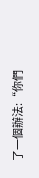了一個辦法:“你們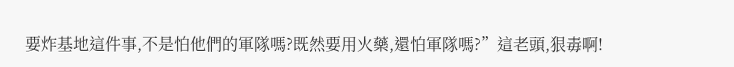要炸基地這件事,不是怕他們的軍隊嗎?既然要用火藥,還怕軍隊嗎?”這老頭,狠毒啊!